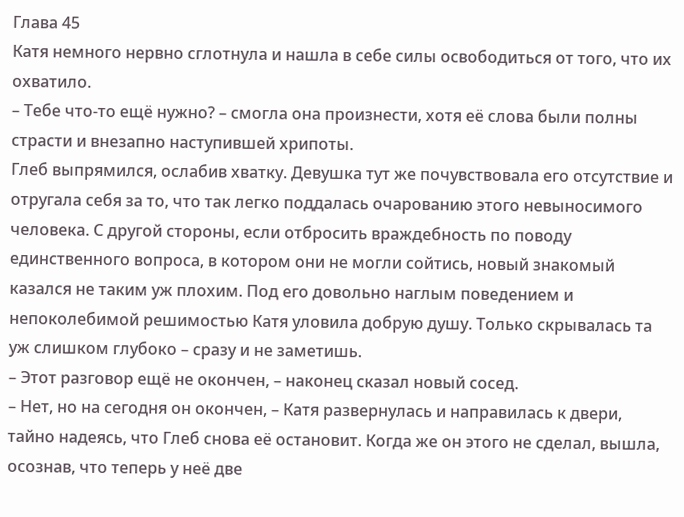Глава 45
Катя немного нервно сглотнула и нашла в себе силы освободиться от того, что их охватило.
– Тебе что-то ещё нужно? – смогла она произнести, хотя её слова были полны страсти и внезапно наступившей хрипоты.
Глеб выпрямился, ослабив хватку. Девушка тут же почувствовала его отсутствие и отругала себя за то, что так легко поддалась очарованию этого невыносимого человека. С другой стороны, если отбросить враждебность по поводу единственного вопроса, в котором они не могли сойтись, новый знакомый казался не таким уж плохим. Под его довольно наглым поведением и непоколебимой решимостью Катя уловила добрую душу. Только скрывалась та уж слишком глубоко – сразу и не заметишь.
– Этот разговор ещё не окончен, – наконец сказал новый сосед.
– Нет, но на сегодня он окончен, – Катя развернулась и направилась к двери, тайно надеясь, что Глеб снова её остановит. Когда же он этого не сделал, вышла, осознав, что теперь у неё две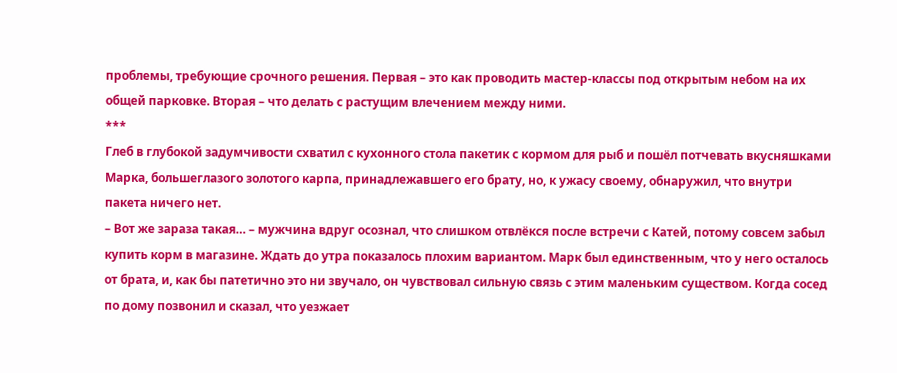проблемы, требующие срочного решения. Первая – это как проводить мастер-классы под открытым небом на их общей парковке. Вторая – что делать с растущим влечением между ними.
***
Глеб в глубокой задумчивости схватил с кухонного стола пакетик с кормом для рыб и пошёл потчевать вкусняшками Марка, большеглазого золотого карпа, принадлежавшего его брату, но, к ужасу своему, обнаружил, что внутри пакета ничего нет.
– Вот же зараза такая… – мужчина вдруг осознал, что слишком отвлёкся после встречи с Катей, потому совсем забыл купить корм в магазине. Ждать до утра показалось плохим вариантом. Марк был единственным, что у него осталось от брата, и, как бы патетично это ни звучало, он чувствовал сильную связь с этим маленьким существом. Когда сосед по дому позвонил и сказал, что уезжает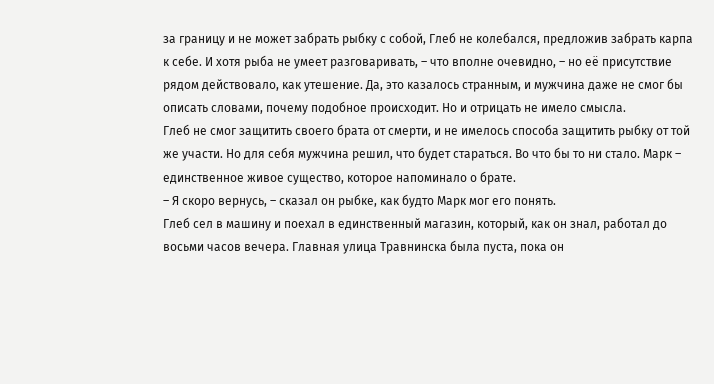за границу и не может забрать рыбку с собой, Глеб не колебался, предложив забрать карпа к себе. И хотя рыба не умеет разговаривать, – что вполне очевидно, – но её присутствие рядом действовало, как утешение. Да, это казалось странным, и мужчина даже не смог бы описать словами, почему подобное происходит. Но и отрицать не имело смысла.
Глеб не смог защитить своего брата от смерти, и не имелось способа защитить рыбку от той же участи. Но для себя мужчина решил, что будет стараться. Во что бы то ни стало. Марк – единственное живое существо, которое напоминало о брате.
– Я скоро вернусь, – сказал он рыбке, как будто Марк мог его понять.
Глеб сел в машину и поехал в единственный магазин, который, как он знал, работал до восьми часов вечера. Главная улица Травнинска была пуста, пока он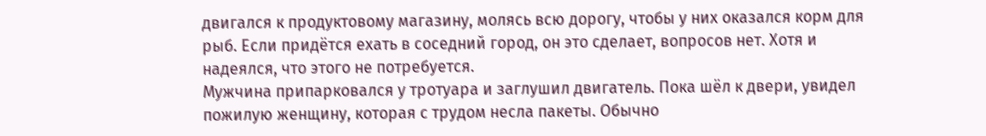двигался к продуктовому магазину, молясь всю дорогу, чтобы у них оказался корм для рыб. Если придётся ехать в соседний город, он это сделает, вопросов нет. Хотя и надеялся, что этого не потребуется.
Мужчина припарковался у тротуара и заглушил двигатель. Пока шёл к двери, увидел пожилую женщину, которая с трудом несла пакеты. Обычно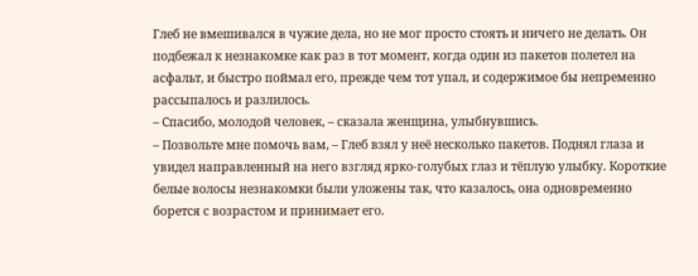Глеб не вмешивался в чужие дела, но не мог просто стоять и ничего не делать. Он подбежал к незнакомке как раз в тот момент, когда один из пакетов полетел на асфальт, и быстро поймал его, прежде чем тот упал, и содержимое бы непременно рассыпалось и разлилось.
– Спасибо, молодой человек, – сказала женщина, улыбнувшись.
– Позвольте мне помочь вам, – Глеб взял у неё несколько пакетов. Поднял глаза и увидел направленный на него взгляд ярко-голубых глаз и тёплую улыбку. Короткие белые волосы незнакомки были уложены так, что казалось, она одновременно борется с возрастом и принимает его.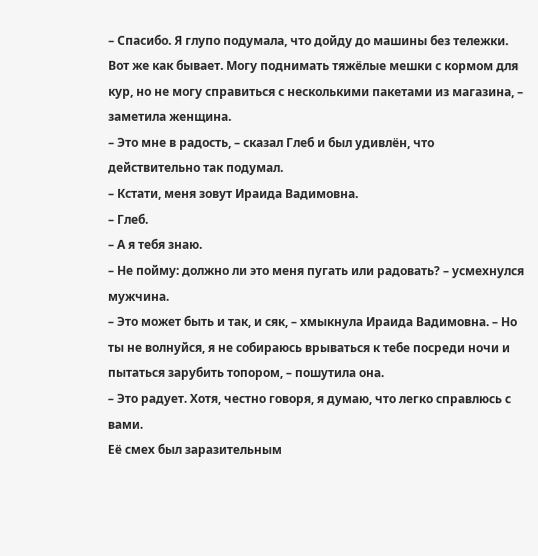– Спасибо. Я глупо подумала, что дойду до машины без тележки. Вот же как бывает. Могу поднимать тяжёлые мешки с кормом для кур, но не могу справиться с несколькими пакетами из магазина, – заметила женщина.
– Это мне в радость, – сказал Глеб и был удивлён, что действительно так подумал.
– Кстати, меня зовут Ираида Вадимовна.
– Глеб.
– А я тебя знаю.
– Не пойму: должно ли это меня пугать или радовать? – усмехнулся мужчина.
– Это может быть и так, и сяк, – хмыкнула Ираида Вадимовна. – Но ты не волнуйся, я не собираюсь врываться к тебе посреди ночи и пытаться зарубить топором, – пошутила она.
– Это радует. Хотя, честно говоря, я думаю, что легко справлюсь с вами.
Её смех был заразительным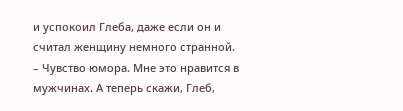и успокоил Глеба, даже если он и считал женщину немного странной.
– Чувство юмора. Мне это нравится в мужчинах. А теперь скажи, Глеб,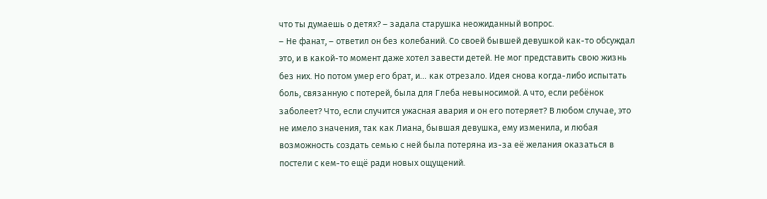что ты думаешь о детях? – задала старушка неожиданный вопрос.
– Не фанат, – ответил он без колебаний. Со своей бывшей девушкой как-то обсуждал это, и в какой-то момент даже хотел завести детей. Не мог представить свою жизнь без них. Но потом умер его брат, и… как отрезало. Идея снова когда-либо испытать боль, связанную с потерей, была для Глеба невыносимой. А что, если ребёнок заболеет? Что, если случится ужасная авария и он его потеряет? В любом случае, это не имело значения, так как Лиана, бывшая девушка, ему изменила, и любая возможность создать семью с ней была потеряна из-за её желания оказаться в постели с кем-то ещё ради новых ощущений.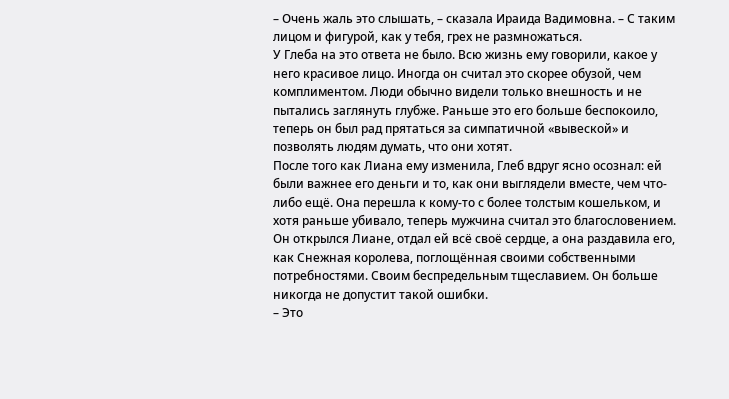– Очень жаль это слышать, – сказала Ираида Вадимовна. – С таким лицом и фигурой, как у тебя, грех не размножаться.
У Глеба на это ответа не было. Всю жизнь ему говорили, какое у него красивое лицо. Иногда он считал это скорее обузой, чем комплиментом. Люди обычно видели только внешность и не пытались заглянуть глубже. Раньше это его больше беспокоило, теперь он был рад прятаться за симпатичной «вывеской» и позволять людям думать, что они хотят.
После того как Лиана ему изменила, Глеб вдруг ясно осознал: ей были важнее его деньги и то, как они выглядели вместе, чем что-либо ещё. Она перешла к кому-то с более толстым кошельком, и хотя раньше убивало, теперь мужчина считал это благословением. Он открылся Лиане, отдал ей всё своё сердце, а она раздавила его, как Снежная королева, поглощённая своими собственными потребностями. Своим беспредельным тщеславием. Он больше никогда не допустит такой ошибки.
– Это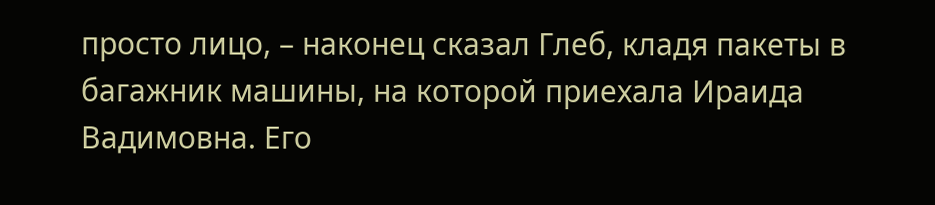просто лицо, – наконец сказал Глеб, кладя пакеты в багажник машины, на которой приехала Ираида Вадимовна. Его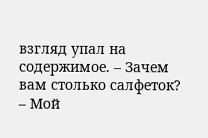взгляд упал на содержимое. – Зачем вам столько салфеток?
– Мой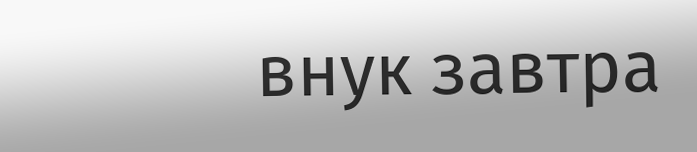внук завтра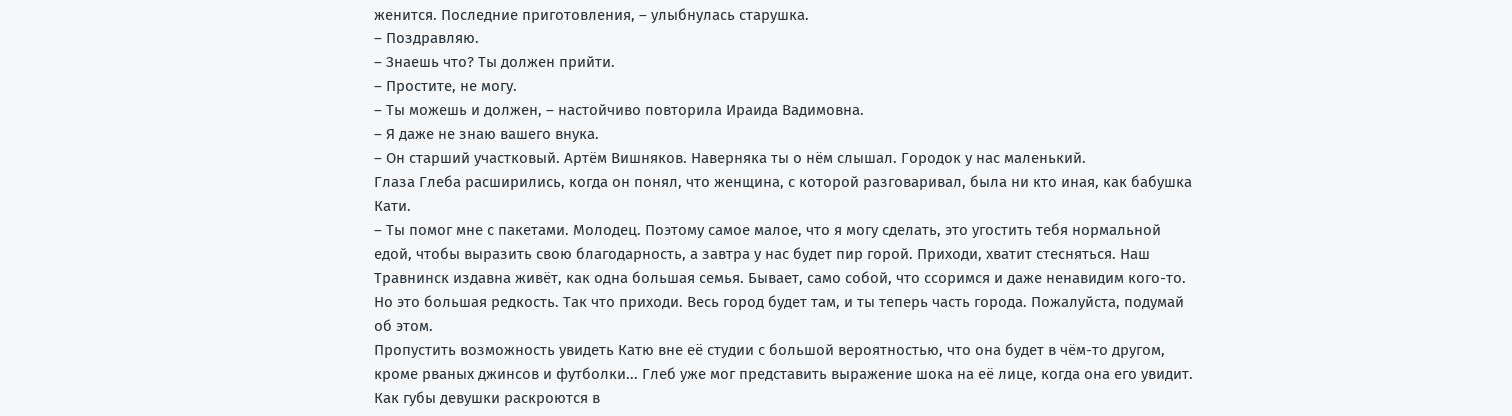женится. Последние приготовления, – улыбнулась старушка.
– Поздравляю.
– Знаешь что? Ты должен прийти.
– Простите, не могу.
– Ты можешь и должен, – настойчиво повторила Ираида Вадимовна.
– Я даже не знаю вашего внука.
– Он старший участковый. Артём Вишняков. Наверняка ты о нём слышал. Городок у нас маленький.
Глаза Глеба расширились, когда он понял, что женщина, с которой разговаривал, была ни кто иная, как бабушка Кати.
– Ты помог мне с пакетами. Молодец. Поэтому самое малое, что я могу сделать, это угостить тебя нормальной едой, чтобы выразить свою благодарность, а завтра у нас будет пир горой. Приходи, хватит стесняться. Наш Травнинск издавна живёт, как одна большая семья. Бывает, само собой, что ссоримся и даже ненавидим кого-то. Но это большая редкость. Так что приходи. Весь город будет там, и ты теперь часть города. Пожалуйста, подумай об этом.
Пропустить возможность увидеть Катю вне её студии с большой вероятностью, что она будет в чём-то другом, кроме рваных джинсов и футболки... Глеб уже мог представить выражение шока на её лице, когда она его увидит. Как губы девушки раскроются в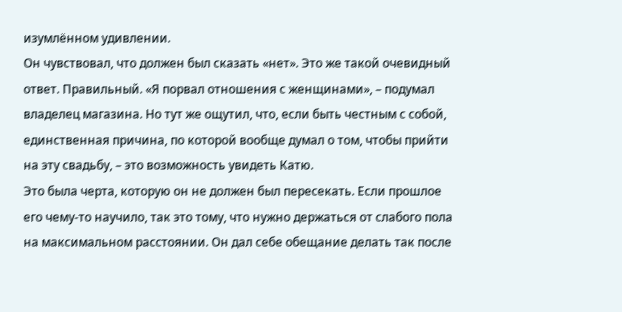изумлённом удивлении.
Он чувствовал, что должен был сказать «нет». Это же такой очевидный ответ. Правильный. «Я порвал отношения с женщинами», – подумал владелец магазина. Но тут же ощутил, что, если быть честным с собой, единственная причина, по которой вообще думал о том, чтобы прийти на эту свадьбу, – это возможность увидеть Катю.
Это была черта, которую он не должен был пересекать. Если прошлое его чему-то научило, так это тому, что нужно держаться от слабого пола на максимальном расстоянии. Он дал себе обещание делать так после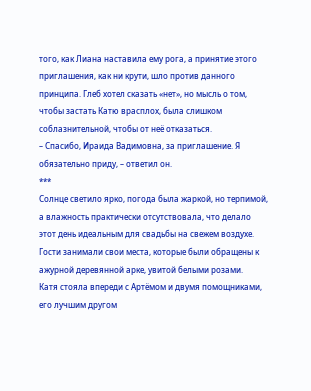того, как Лиана наставила ему рога, а принятие этого приглашения, как ни крути, шло против данного принципа. Глеб хотел сказать «нет», но мысль о том, чтобы застать Катю врасплох, была слишком соблазнительной, чтобы от неё отказаться.
– Спасибо, Ираида Вадимовна, за приглашение. Я обязательно приду, – ответил он.
***
Солнце светило ярко, погода была жаркой, но терпимой, а влажность практически отсутствовала, что делало этот день идеальным для свадьбы на свежем воздухе. Гости занимали свои места, которые были обращены к ажурной деревянной арке, увитой белыми розами.
Катя стояла впереди с Артёмом и двумя помощниками, его лучшим другом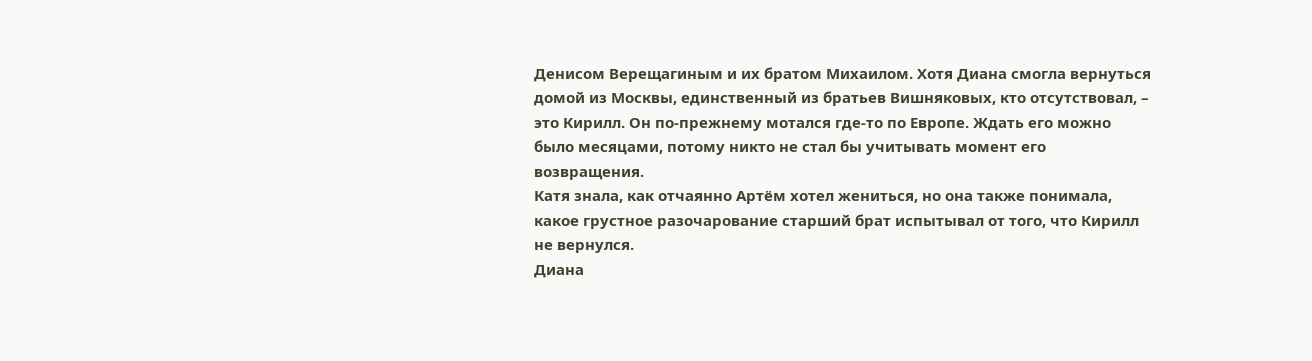Денисом Верещагиным и их братом Михаилом. Хотя Диана смогла вернуться домой из Москвы, единственный из братьев Вишняковых, кто отсутствовал, – это Кирилл. Он по-прежнему мотался где-то по Европе. Ждать его можно было месяцами, потому никто не стал бы учитывать момент его возвращения.
Катя знала, как отчаянно Артём хотел жениться, но она также понимала, какое грустное разочарование старший брат испытывал от того, что Кирилл не вернулся.
Диана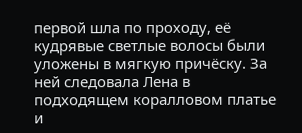первой шла по проходу, её кудрявые светлые волосы были уложены в мягкую причёску. За ней следовала Лена в подходящем коралловом платье и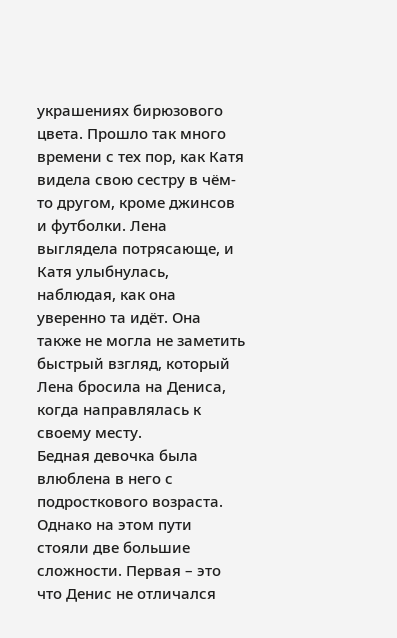украшениях бирюзового цвета. Прошло так много времени с тех пор, как Катя видела свою сестру в чём-то другом, кроме джинсов и футболки. Лена выглядела потрясающе, и Катя улыбнулась, наблюдая, как она уверенно та идёт. Она также не могла не заметить быстрый взгляд, который Лена бросила на Дениса, когда направлялась к своему месту.
Бедная девочка была влюблена в него с подросткового возраста. Однако на этом пути стояли две большие сложности. Первая – это что Денис не отличался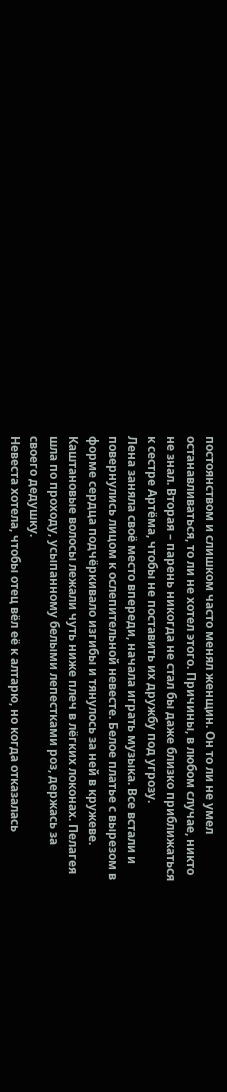постоянством и слишком часто менял женщин. Он то ли не умел останавливаться, то ли не хотел этого. Причины, в любом случае, никто не знал. Вторая – парень никогда не стал бы даже близко приближаться к сестре Артёма, чтобы не поставить их дружбу под угрозу.
Лена заняла своё место впереди, начала играть музыка. Все встали и повернулись лицом к ослепительной невесте. Белое платье с вырезом в форме сердца подчёркивало изгибы и тянулось за ней в кружеве. Каштановые волосы лежали чуть ниже плеч в лёгких локонах. Пелагея шла по проходу, усыпанному белыми лепестками роз, держась за своего дедушку.
Невеста хотела, чтобы отец вёл её к алтарю, но когда отказалась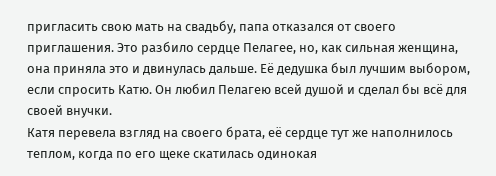пригласить свою мать на свадьбу, папа отказался от своего приглашения. Это разбило сердце Пелагее, но, как сильная женщина, она приняла это и двинулась дальше. Её дедушка был лучшим выбором, если спросить Катю. Он любил Пелагею всей душой и сделал бы всё для своей внучки.
Катя перевела взгляд на своего брата, её сердце тут же наполнилось теплом, когда по его щеке скатилась одинокая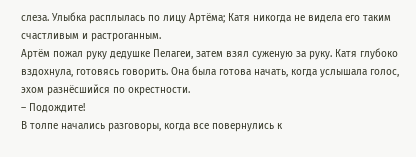слеза. Улыбка расплылась по лицу Артёма; Катя никогда не видела его таким счастливым и растроганным.
Артём пожал руку дедушке Пелагеи, затем взял суженую за руку. Катя глубоко вздохнула, готовясь говорить. Она была готова начать, когда услышала голос, эхом разнёсшийся по окрестности.
– Подождите!
В толпе начались разговоры, когда все повернулись к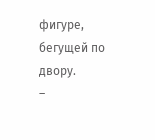фигуре, бегущей по двору.
–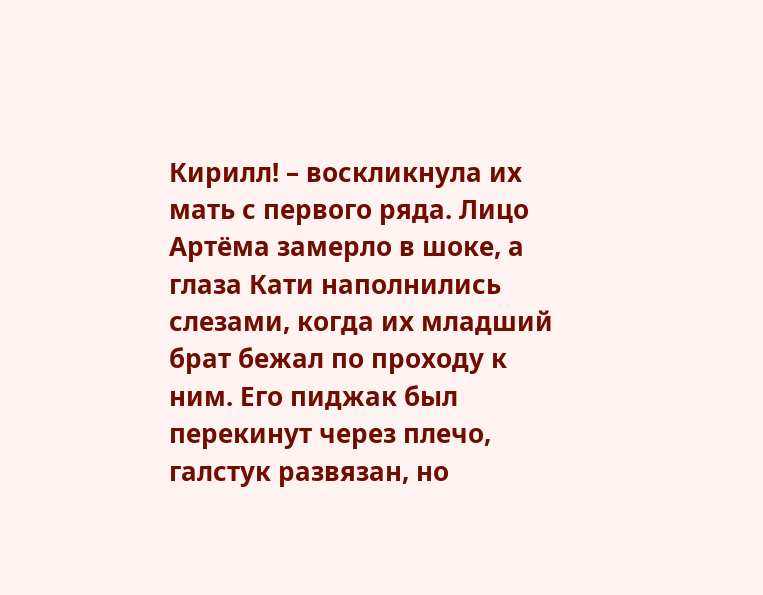Кирилл! – воскликнула их мать с первого ряда. Лицо Артёма замерло в шоке, а глаза Кати наполнились слезами, когда их младший брат бежал по проходу к ним. Его пиджак был перекинут через плечо, галстук развязан, но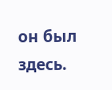он был здесь.